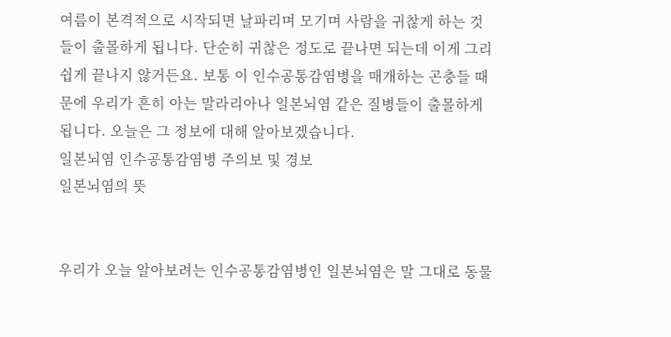여름이 본격적으로 시작되면 날파리며 모기며 사람을 귀찮게 하는 것들이 출몰하게 됩니다. 단순히 귀찮은 정도로 끝나면 되는데 이게 그리 쉽게 끝나지 않거든요. 보통 이 인수공통감염병을 매개하는 곤충들 때문에 우리가 흔히 아는 말라리아나 일본뇌염 같은 질병들이 출몰하게 됩니다. 오늘은 그 정보에 대해 알아보겠습니다.
일본뇌염 인수공통감염병 주의보 및 경보
일본뇌염의 뜻


우리가 오늘 알아보려는 인수공통감염병인 일본뇌염은 말 그대로 동물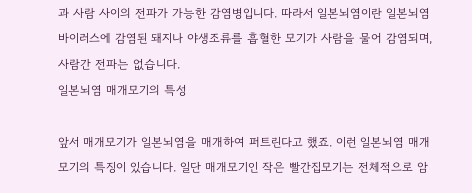과 사람 사이의 전파가 가능한 감염병입니다. 따라서 일본뇌염이란 일본뇌염바이러스에 감염된 돼지나 야생조류를 흡혈한 모기가 사람을 물어 감염되며, 사람간 전파는 없습니다.
일본뇌염 매개모기의 특성

앞서 매개모기가 일본뇌염을 매개하여 퍼트린다고 했죠. 이런 일본뇌염 매개모기의 특징이 있습니다. 일단 매개모기인 작은 빨간집모기는 전체적으로 암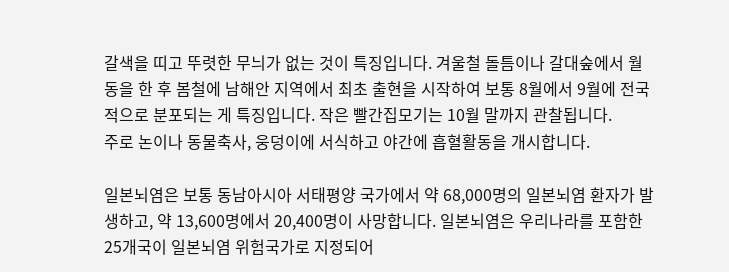갈색을 띠고 뚜렷한 무늬가 없는 것이 특징입니다. 겨울철 돌틈이나 갈대숲에서 월동을 한 후 봄철에 남해안 지역에서 최초 출현을 시작하여 보통 8월에서 9월에 전국적으로 분포되는 게 특징입니다. 작은 빨간집모기는 10월 말까지 관찰됩니다.
주로 논이나 동물축사, 웅덩이에 서식하고 야간에 흡혈활동을 개시합니다.

일본뇌염은 보통 동남아시아 서태평양 국가에서 약 68,000명의 일본뇌염 환자가 발생하고, 약 13,600명에서 20,400명이 사망합니다. 일본뇌염은 우리나라를 포함한 25개국이 일본뇌염 위험국가로 지정되어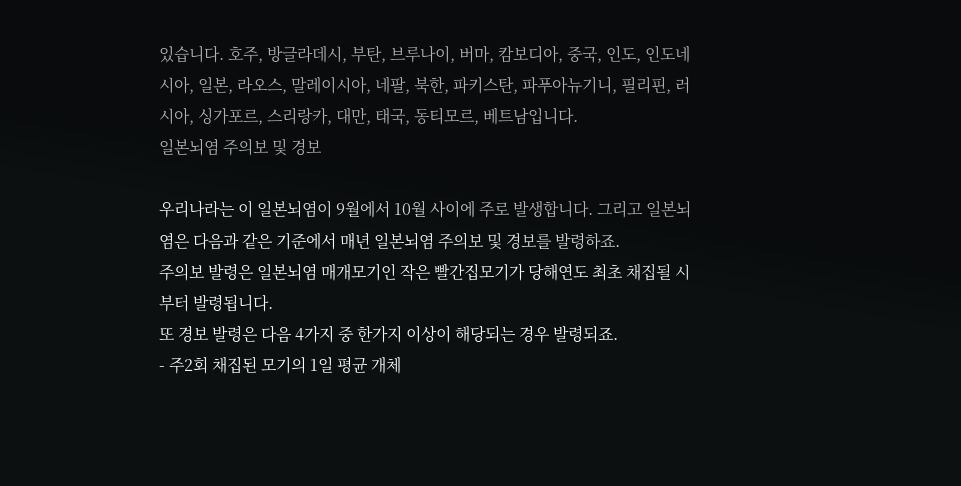있습니다. 호주, 방글라데시, 부탄, 브루나이, 버마, 캄보디아, 중국, 인도, 인도네시아, 일본, 라오스, 말레이시아, 네팔, 북한, 파키스탄, 파푸아뉴기니, 필리핀, 러시아, 싱가포르, 스리랑카, 대만, 태국, 동티모르, 베트남입니다.
일본뇌염 주의보 및 경보

우리나라는 이 일본뇌염이 9월에서 10월 사이에 주로 발생합니다. 그리고 일본뇌염은 다음과 같은 기준에서 매년 일본뇌염 주의보 및 경보를 발령하죠.
주의보 발령은 일본뇌염 매개모기인 작은 빨간집모기가 당해연도 최초 채집될 시부터 발령됩니다.
또 경보 발령은 다음 4가지 중 한가지 이상이 해당되는 경우 발령되죠.
- 주2회 채집된 모기의 1일 평균 개체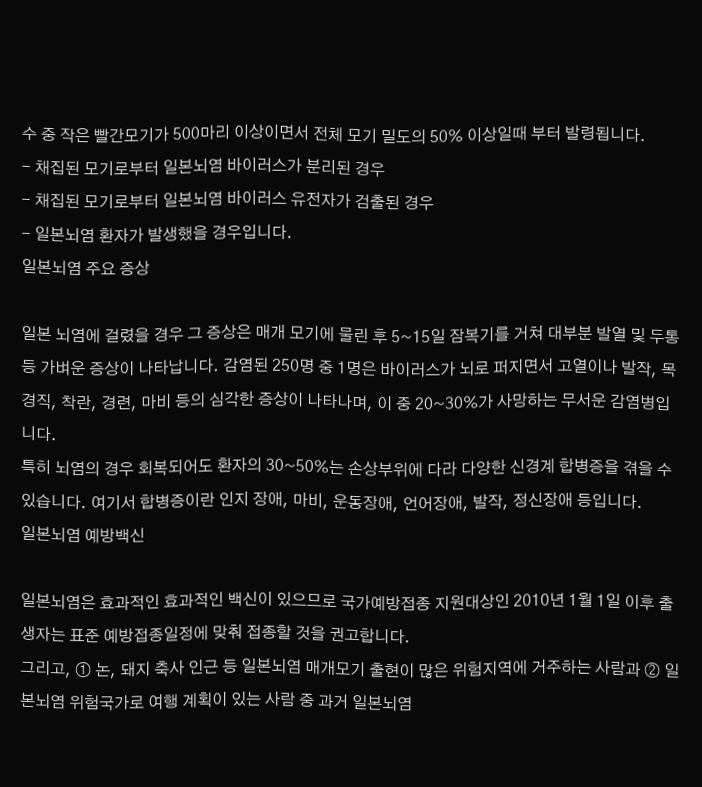수 중 작은 빨간모기가 500마리 이상이면서 전체 모기 밀도의 50% 이상일때 부터 발령됩니다.
- 채집된 모기로부터 일본뇌염 바이러스가 분리된 경우
- 채집된 모기로부터 일본뇌염 바이러스 유전자가 검출된 경우
- 일본뇌염 환자가 발생했을 경우입니다.
일본뇌염 주요 증상

일본 뇌염에 걸렸을 경우 그 증상은 매개 모기에 물린 후 5~15일 잠복기를 거쳐 대부분 발열 및 두통 등 가벼운 증상이 나타납니다. 감염된 250명 중 1명은 바이러스가 뇌로 퍼지면서 고열이나 발작, 목 경직, 착란, 경련, 마비 등의 심각한 증상이 나타나며, 이 중 20~30%가 사망하는 무서운 감염병입니다.
특히 뇌염의 경우 회복되어도 환자의 30~50%는 손상부위에 다라 다양한 신경계 합병증을 겪을 수 있습니다. 여기서 합병증이란 인지 장애, 마비, 운동장애, 언어장애, 발작, 정신장애 등입니다.
일본뇌염 예방백신

일본뇌염은 효과적인 효과적인 백신이 있으므로 국가예방접종 지원대상인 2010년 1월 1일 이후 출생자는 표준 예방접종일정에 맞춰 접종할 것을 권고합니다.
그리고, ① 논, 돼지 축사 인근 등 일본뇌염 매개모기 출현이 많은 위험지역에 거주하는 사람과 ② 일본뇌염 위험국가로 여행 계획이 있는 사람 중 과거 일본뇌염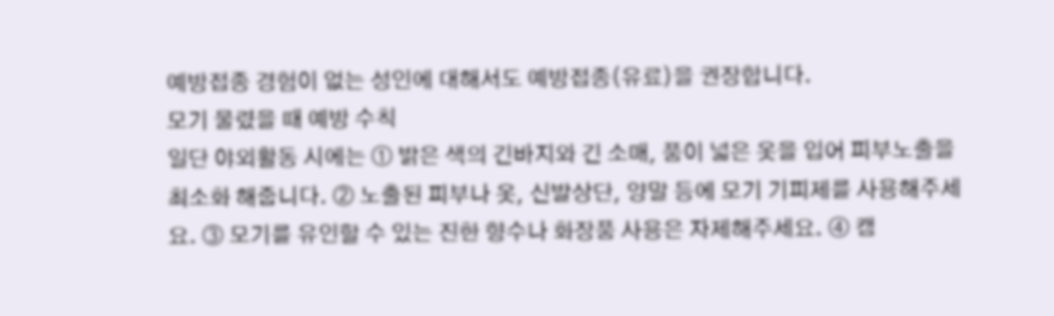예방접종 경험이 없는 성인에 대해서도 예방접종(유료)을 권장합니다.
모기 물렸을 때 예방 수칙
일단 야외활동 시에는 ① 밝은 색의 긴바지와 긴 소매, 품이 넓은 옷을 입어 피부노출을 최소화 해줍니다. ② 노출된 피부나 옷, 신발상단, 양말 등에 모기 기피제를 사용해주세요. ③ 모기를 유인할 수 있는 진한 향수나 화장품 사용은 자제해주세요. ④ 캠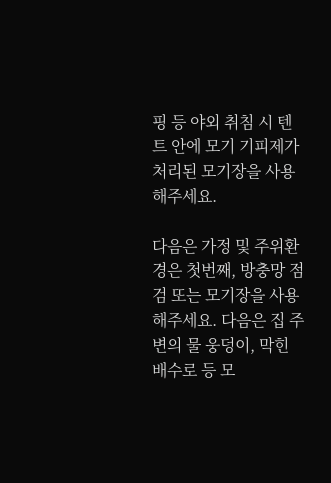핑 등 야외 취침 시 텐트 안에 모기 기피제가 처리된 모기장을 사용해주세요.

다음은 가정 및 주위환경은 첫번째, 방충망 점검 또는 모기장을 사용해주세요. 다음은 집 주변의 물 웅덩이, 막힌 배수로 등 모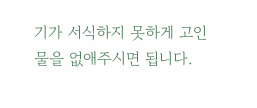기가 서식하지 못하게 고인 물을 없애주시면 됩니다.